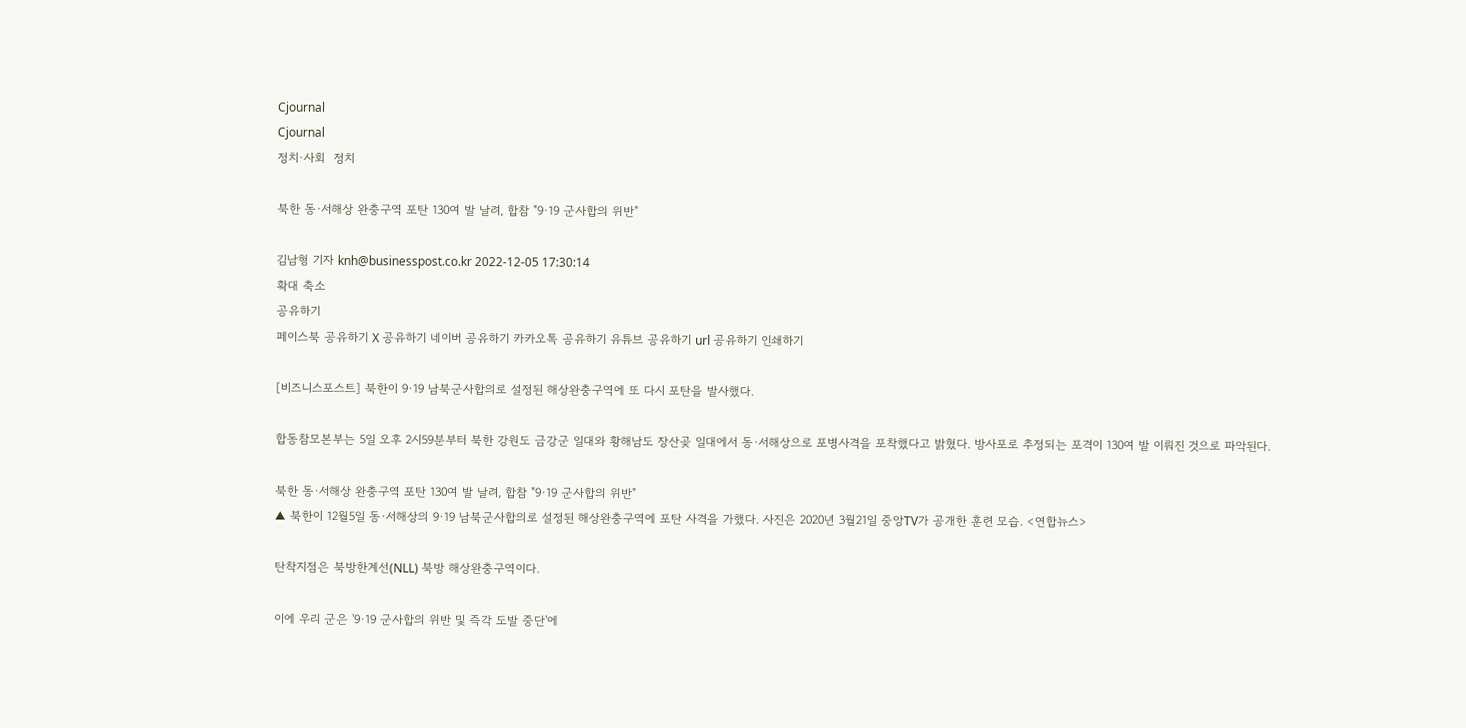Cjournal
Cjournal
정치·사회  정치

북한 동·서해상 완충구역 포탄 130여 발 날려, 합참 "9·19 군사합의 위반"

김남형 기자 knh@businesspost.co.kr 2022-12-05 17:30:14
확대 축소
공유하기
페이스북 공유하기 X 공유하기 네이버 공유하기 카카오톡 공유하기 유튜브 공유하기 url 공유하기 인쇄하기

[비즈니스포스트] 북한이 9·19 남북군사합의로 설정된 해상완충구역에 또 다시 포탄을 발사했다.

합동참모본부는 5일 오후 2시59분부터 북한 강원도 금강군 일대와 황해남도 장산곶 일대에서 동·서해상으로 포병사격을 포착했다고 밝혔다. 방사포로 추정되는 포격이 130여 발 이뤄진 것으로 파악된다.

북한 동·서해상 완충구역 포탄 130여 발 날려, 합참 "9·19 군사합의 위반"
▲ 북한이 12월5일 동·서해상의 9·19 남북군사합의로 설정된 해상완충구역에 포탄 사격을 가했다. 사진은 2020년 3월21일 중앙TV가 공개한 훈련 모습. <연합뉴스>

탄착지점은 북방한계선(NLL) 북방 해상완충구역이다.

이에 우리 군은 '9·19 군사합의 위반 및 즉각 도발 중단'에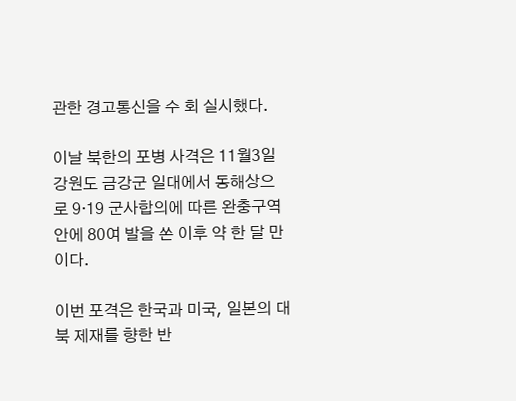관한 경고통신을 수 회 실시했다.

이날 북한의 포병 사격은 11월3일 강원도 금강군 일대에서 동해상으로 9·19 군사합의에 따른 완충구역 안에 80여 발을 쏜 이후 약 한 달 만이다.

이번 포격은 한국과 미국, 일본의 대북 제재를 향한 반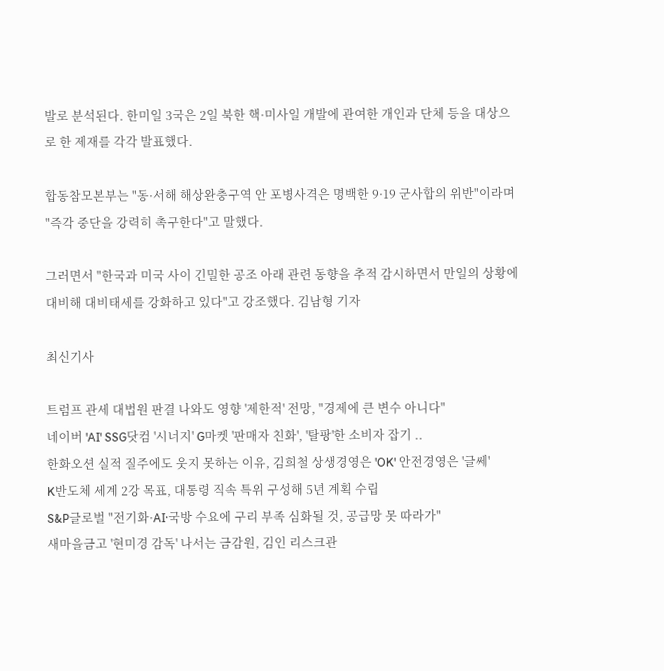발로 분석된다. 한미일 3국은 2일 북한 핵·미사일 개발에 관여한 개인과 단체 등을 대상으로 한 제재를 각각 발표했다.

합동참모본부는 "동·서해 해상완충구역 안 포병사격은 명백한 9·19 군사합의 위반"이라며 "즉각 중단을 강력히 촉구한다"고 말했다.

그러면서 "한국과 미국 사이 긴밀한 공조 아래 관련 동향을 추적 감시하면서 만일의 상황에 대비해 대비태세를 강화하고 있다"고 강조했다. 김남형 기자

최신기사

트럼프 관세 대법원 판결 나와도 영향 '제한적' 전망, "경제에 큰 변수 아니다"
네이버 'AI' SSG닷컴 '시너지' G마켓 '판매자 친화', '탈팡'한 소비자 잡기 ..
한화오션 실적 질주에도 웃지 못하는 이유, 김희철 상생경영은 'OK' 안전경영은 '글쎄'
K반도체 세계 2강 목표, 대통령 직속 특위 구성해 5년 계획 수립
S&P글로벌 "전기화·AI·국방 수요에 구리 부족 심화될 것, 공급망 못 따라가"
새마을금고 '현미경 감독' 나서는 금감원, 김인 리스크관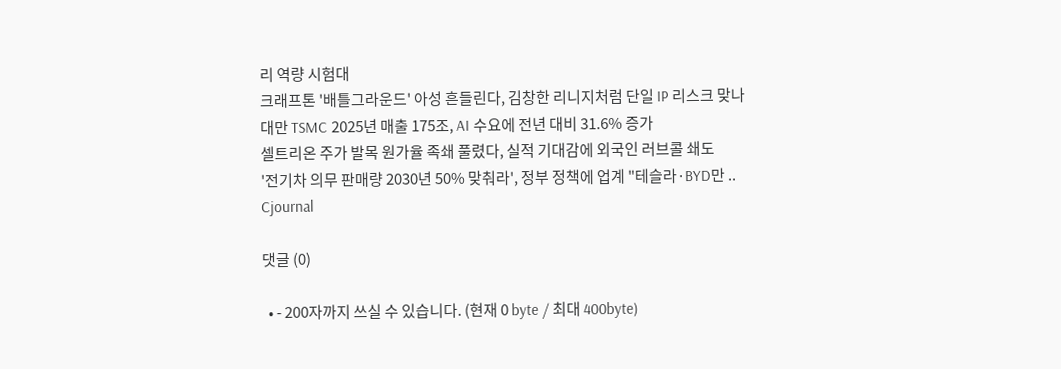리 역량 시험대
크래프톤 '배틀그라운드' 아성 흔들린다, 김창한 리니지처럼 단일 IP 리스크 맞나
대만 TSMC 2025년 매출 175조, AI 수요에 전년 대비 31.6% 증가
셀트리온 주가 발목 원가율 족쇄 풀렸다, 실적 기대감에 외국인 러브콜 쇄도
'전기차 의무 판매량 2030년 50% 맞춰라', 정부 정책에 업계 "테슬라·BYD만 ..
Cjournal

댓글 (0)

  • - 200자까지 쓰실 수 있습니다. (현재 0 byte / 최대 400byte)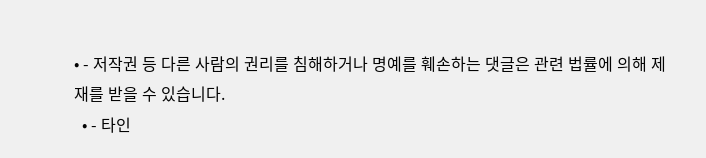• - 저작권 등 다른 사람의 권리를 침해하거나 명예를 훼손하는 댓글은 관련 법률에 의해 제재를 받을 수 있습니다.
  • - 타인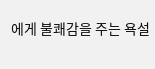에게 불쾌감을 주는 욕설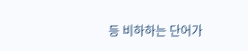등 비하하는 단어가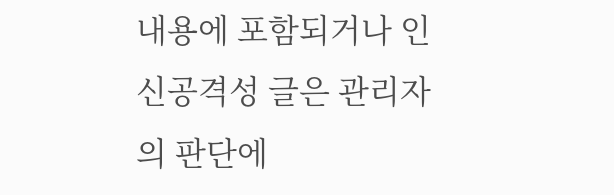내용에 포함되거나 인신공격성 글은 관리자의 판단에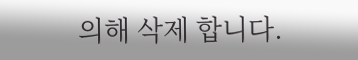의해 삭제 합니다.